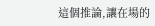這個推論,讓在場的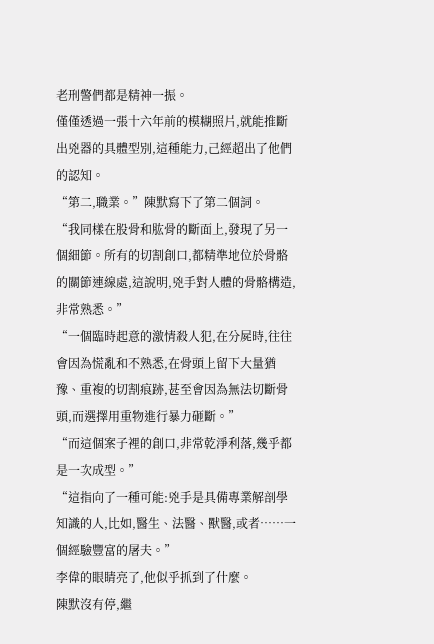老刑警們都是精神一振。
僅僅透過一張十六年前的模糊照片,就能推斷出兇器的具體型別,這種能力,己經超出了他們的認知。
“第二,職業。”陳默寫下了第二個詞。
“我同樣在股骨和肱骨的斷面上,發現了另一個細節。所有的切割創口,都精準地位於骨骼的關節連線處,這說明,兇手對人體的骨骼構造,非常熟悉。”
“一個臨時起意的激情殺人犯,在分屍時,往往會因為慌亂和不熟悉,在骨頭上留下大量猶豫、重複的切割痕跡,甚至會因為無法切斷骨頭,而選擇用重物進行暴力砸斷。”
“而這個案子裡的創口,非常乾淨利落,幾乎都是一次成型。”
“這指向了一種可能:兇手是具備專業解剖學知識的人,比如,醫生、法醫、獸醫,或者……一個經驗豐富的屠夫。”
李偉的眼睛亮了,他似乎抓到了什麼。
陳默沒有停,繼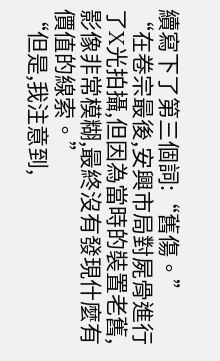續寫下了第三個詞:“舊傷。”
“在卷宗最後,安興市局對屍骨進行了X光拍攝,但因為當時的裝置老舊,影像非常模糊,最終沒有發現什麼有價值的線索。”
“但是,我注意到,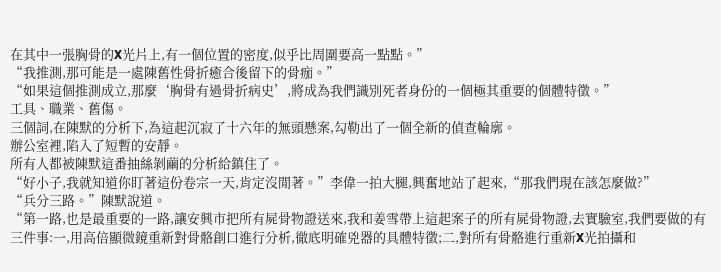在其中一張胸骨的X光片上,有一個位置的密度,似乎比周圍要高一點點。”
“我推測,那可能是一處陳舊性骨折癒合後留下的骨痂。”
“如果這個推測成立,那麼‘胸骨有過骨折病史’,將成為我們識別死者身份的一個極其重要的個體特徵。”
工具、職業、舊傷。
三個詞,在陳默的分析下,為這起沉寂了十六年的無頭懸案,勾勒出了一個全新的偵查輪廓。
辦公室裡,陷入了短暫的安靜。
所有人都被陳默這番抽絲剝繭的分析給鎮住了。
“好小子,我就知道你盯著這份卷宗一天,肯定沒閒著。”李偉一拍大腿,興奮地站了起來,“那我們現在該怎麼做?”
“兵分三路。”陳默說道。
“第一路,也是最重要的一路,讓安興市把所有屍骨物證送來,我和姜雪帶上這起案子的所有屍骨物證,去實驗室,我們要做的有三件事:一,用高倍顯微鏡重新對骨骼創口進行分析,徹底明確兇器的具體特徵;二,對所有骨骼進行重新X光拍攝和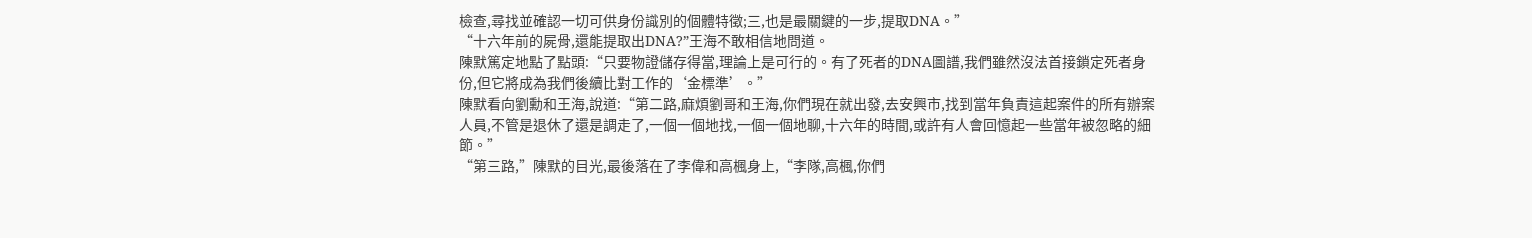檢查,尋找並確認一切可供身份識別的個體特徵;三,也是最關鍵的一步,提取DNA。”
“十六年前的屍骨,還能提取出DNA?”王海不敢相信地問道。
陳默篤定地點了點頭:“只要物證儲存得當,理論上是可行的。有了死者的DNA圖譜,我們雖然沒法首接鎖定死者身份,但它將成為我們後續比對工作的‘金標準’。”
陳默看向劉勳和王海,說道:“第二路,麻煩劉哥和王海,你們現在就出發,去安興市,找到當年負責這起案件的所有辦案人員,不管是退休了還是調走了,一個一個地找,一個一個地聊,十六年的時間,或許有人會回憶起一些當年被忽略的細節。”
“第三路,”陳默的目光,最後落在了李偉和高楓身上,“李隊,高楓,你們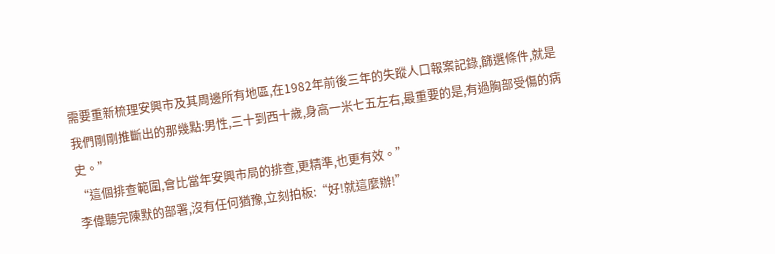需要重新梳理安興市及其周邊所有地區,在1982年前後三年的失蹤人口報案記錄,篩選條件,就是我們剛剛推斷出的那幾點:男性,三十到西十歲,身高一米七五左右,最重要的是,有過胸部受傷的病史。”
“這個排查範圍,會比當年安興市局的排查,更精準,也更有效。”
李偉聽完陳默的部署,沒有任何猶豫,立刻拍板:“好!就這麼辦!”